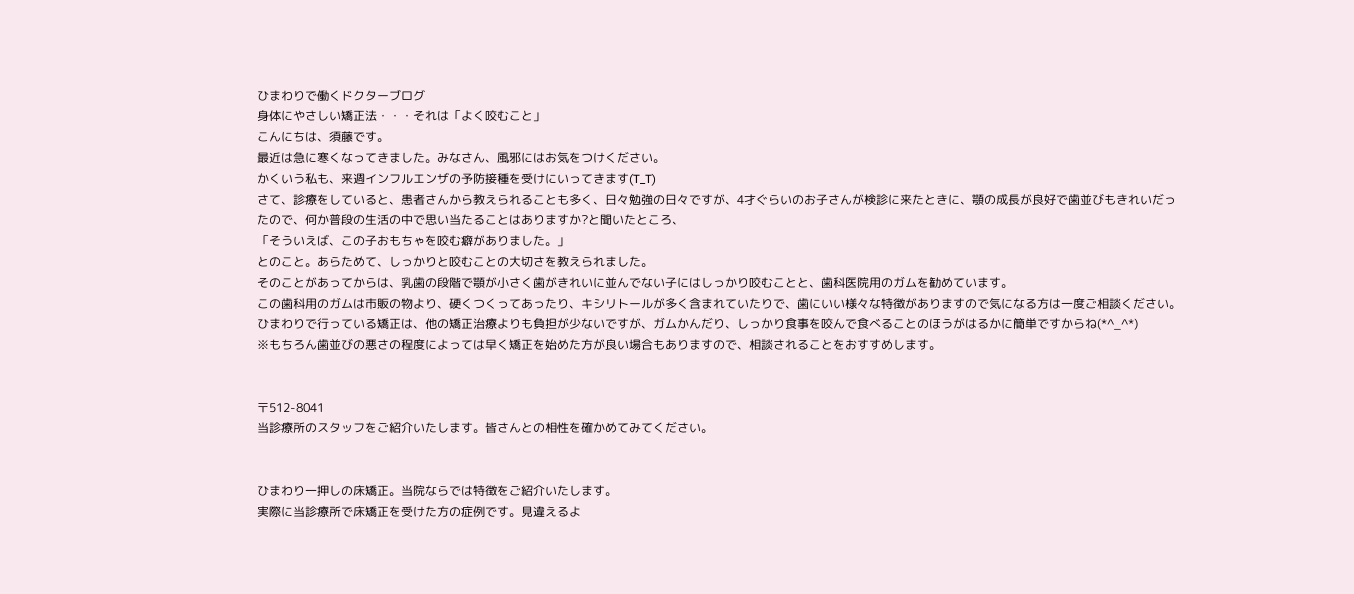ひまわりで働くドクターブログ
身体にやさしい矯正法・・・それは「よく咬むこと」
こんにちは、須藤です。
最近は急に寒くなってきました。みなさん、風邪にはお気をつけください。
かくいう私も、来週インフルエンザの予防接種を受けにいってきます(T_T)
さて、診療をしていると、患者さんから教えられることも多く、日々勉強の日々ですが、4才ぐらいのお子さんが検診に来たときに、顎の成長が良好で歯並びもきれいだったので、何か普段の生活の中で思い当たることはありますか?と聞いたところ、
「そういえば、この子おもちゃを咬む癖がありました。」
とのこと。あらためて、しっかりと咬むことの大切さを教えられました。
そのことがあってからは、乳歯の段階で顎が小さく歯がきれいに並んでない子にはしっかり咬むことと、歯科医院用のガムを勧めています。
この歯科用のガムは市販の物より、硬くつくってあったり、キシリトールが多く含まれていたりで、歯にいい様々な特徴がありますので気になる方は一度ご相談ください。
ひまわりで行っている矯正は、他の矯正治療よりも負担が少ないですが、ガムかんだり、しっかり食事を咬んで食べることのほうがはるかに簡単ですからね(*^_^*)
※もちろん歯並びの悪さの程度によっては早く矯正を始めた方が良い場合もありますので、相談されることをおすすめします。


〒512-8041
当診療所のスタッフをご紹介いたします。皆さんとの相性を確かめてみてください。


ひまわり一押しの床矯正。当院ならでは特徴をご紹介いたします。
実際に当診療所で床矯正を受けた方の症例です。見違えるよ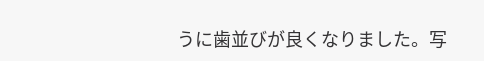うに歯並びが良くなりました。写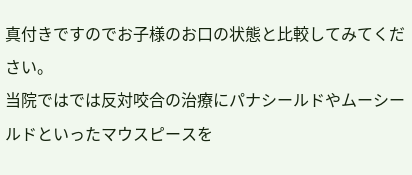真付きですのでお子様のお口の状態と比較してみてください。
当院ではでは反対咬合の治療にパナシールドやムーシールドといったマウスピースを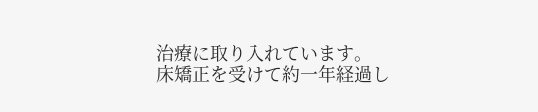治療に取り入れています。
床矯正を受けて約一年経過し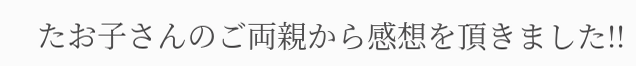たお子さんのご両親から感想を頂きました!!